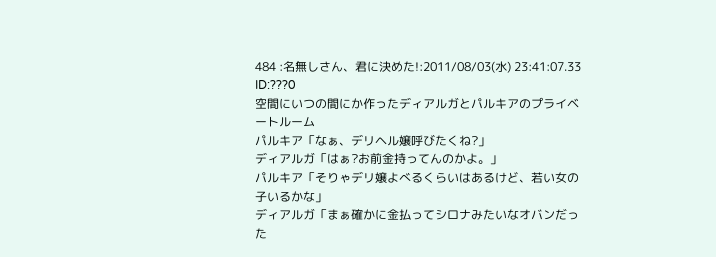484 :名無しさん、君に決めた!:2011/08/03(水) 23:41:07.33 ID:???0
空間にいつの間にか作ったディアルガとパルキアのプライベートルーム
パルキア「なぁ、デリヘル嬢呼びたくね?」
ディアルガ「はぁ?お前金持ってんのかよ。」
パルキア「そりゃデリ嬢よべるくらいはあるけど、若い女の子いるかな」
ディアルガ「まぁ確かに金払ってシロナみたいなオバンだった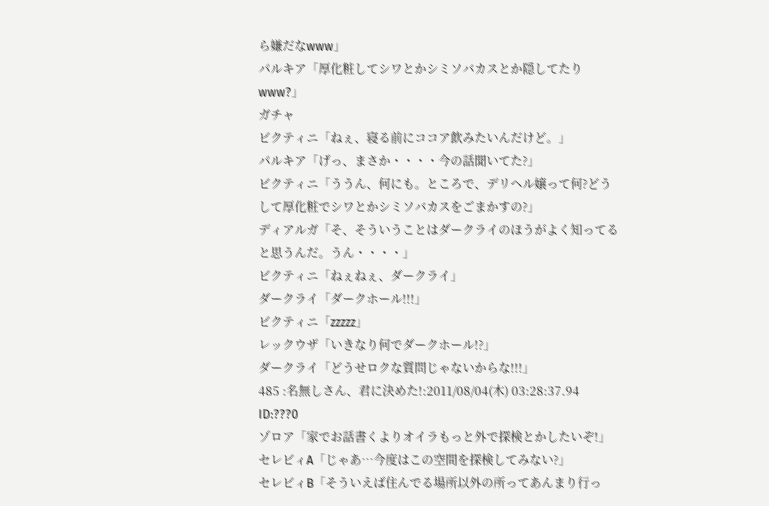ら嫌だなwww」
パルキア「厚化粧してシワとかシミソバカスとか隠してたりwww?」
ガチャ
ビクティニ「ねぇ、寝る前にココア飲みたいんだけど。」
パルキア「げっ、まさか・・・・今の話聞いてた?」
ビクティニ「ううん、何にも。ところで、デリヘル嬢って何?どうして厚化粧でシワとかシミソバカスをごまかすの?」
ディアルガ「そ、そういうことはダークライのほうがよく知ってると思うんだ。うん・・・・」
ビクティニ「ねぇねぇ、ダークライ」
ダークライ「ダークホール!!!」
ビクティニ「zzzzz」
レックウザ「いきなり何でダークホール!?」
ダークライ「どうせロクな質問じゃないからな!!!」
485 :名無しさん、君に決めた!:2011/08/04(木) 03:28:37.94 ID:???0
ゾロア「家でお話書くよりオイラもっと外で探検とかしたいぞ!」
セレビィA「じゃあ…今度はこの空間を探検してみない?」
セレビィB「そういえば住んでる場所以外の所ってあんまり行っ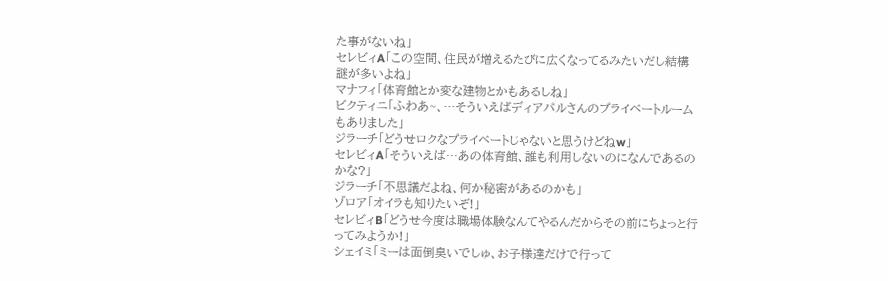た事がないね」
セレビィA「この空間、住民が増えるたびに広くなってるみたいだし結構謎が多いよね」
マナフィ「体育館とか変な建物とかもあるしね」
ビクティニ「ふわあ~、…そういえばディアパルさんのプライベートルームもありました」
ジラーチ「どうせロクなプライベートじゃないと思うけどねw」
セレビィA「そういえば…あの体育館、誰も利用しないのになんであるのかな?」
ジラーチ「不思議だよね、何か秘密があるのかも」
ゾロア「オイラも知りたいぞ!」
セレビィB「どうせ今度は職場体験なんてやるんだからその前にちょっと行ってみようか!」
シェイミ「ミーは面倒臭いでしゅ、お子様達だけで行って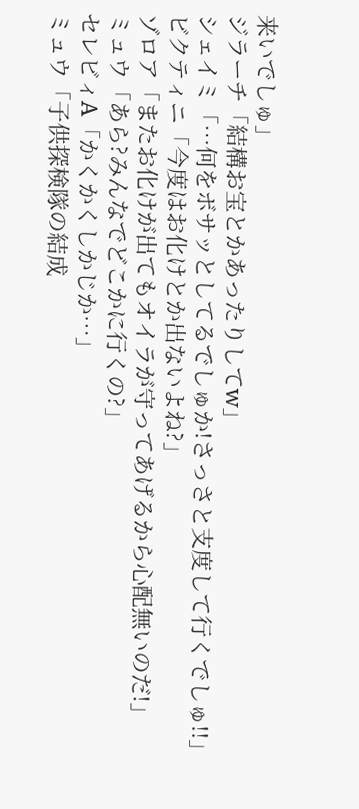来いでしゅ」
ジラーチ「結構お宝とかあったりしてw」
シェイミ「…何をボサッとしてるでしゅか!さっさと支度して行くでしゅ!!」
ビクティニ「今度はお化けとか出ないよね?」
ゾロア「またお化けが出てもオイラが守ってあげるから心配無いのだ!」
ミュウ「あら?みんなでどこかに行くの?」
セレビィA「かくかくしかじか…」
ミュウ「子供探検隊の結成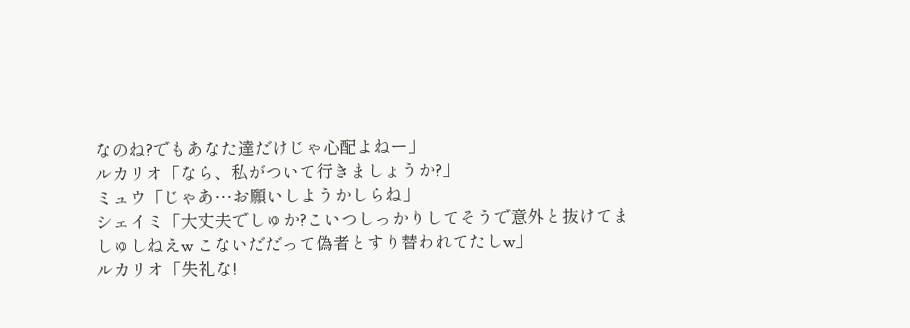なのね?でもあなた達だけじゃ心配よねー」
ルカリオ「なら、私がついて行きましょうか?」
ミュウ「じゃあ…お願いしようかしらね」
シェイミ「大丈夫でしゅか?こいつしっかりしてそうで意外と抜けてましゅしねえw こないだだって偽者とすり替われてたしw」
ルカリオ「失礼な!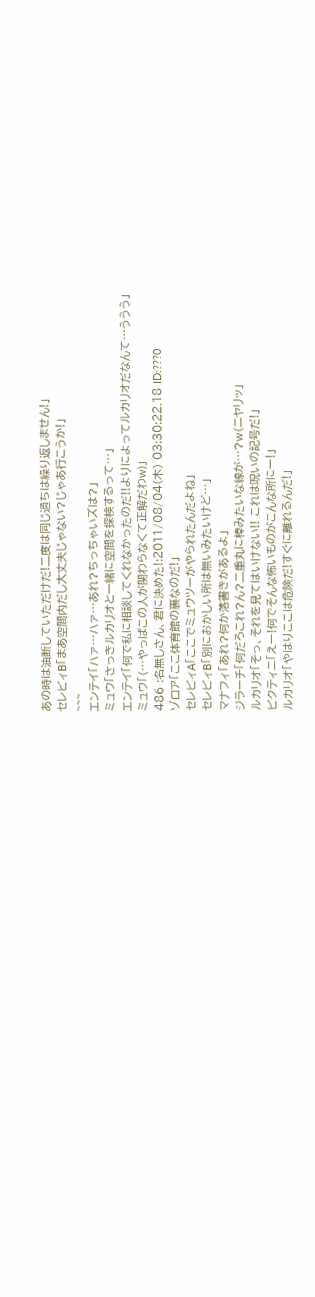あの時は油断していただけだ!二度は同じ過ちは繰り返しません!」
セレビィB「まあ空間内だし大丈夫じゃない?じゃあ行こうか!」
~~~
エンテイ「ハァ…ハァ…あれ?ちっちゃいズは?」
ミュウ「さっきルカリオと一緒に空間を探検するって…」
エンテイ「何で私に相談してくれなかったのだ!!よりによってルカリオだなんて…ううう」
ミュウ「(…やっぱこの人が関わらなくて正解だわw)」
486 :名無しさん、君に決めた!:2011/08/04(木) 03:30:22.18 ID:???0
ゾロア「ここ体育館の裏なのだ!」
セレビィA「ここでミュウツーがやられたんだよね」
セレビィB「別におかしい所は無いみたいけど…」
マナフィ「あれ?何か落書きがあるよ」
ジラーチ「何だろこれ?ん?二重丸に棒みたいな線が…?w(ニヤリッ」
ルカリオ「そっ、それを見てはいけない!! これは呪いの記号だ!」
ビクティニ「えー!何でそんな怖いものがこんな所にー!」
ルカリオ「やはりここは危険だ!すぐに離れるんだ!」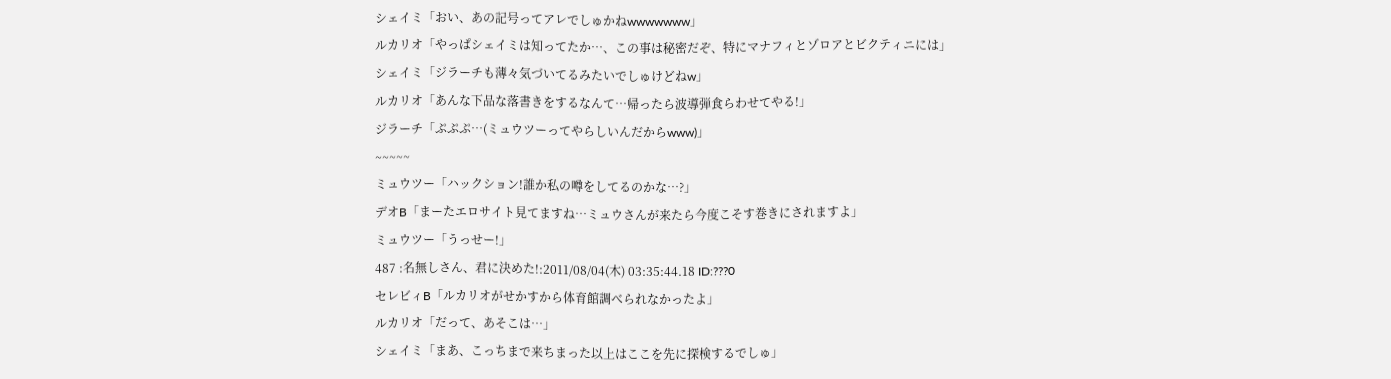シェイミ「おい、あの記号ってアレでしゅかねwwwwwww」
ルカリオ「やっぱシェイミは知ってたか…、この事は秘密だぞ、特にマナフィとゾロアとビクティニには」
シェイミ「ジラーチも薄々気づいてるみたいでしゅけどねw」
ルカリオ「あんな下品な落書きをするなんて…帰ったら波導弾食らわせてやる!」
ジラーチ「ぷぷぷ…(ミュウツーってやらしいんだからwww)」
~~~~~
ミュウツー「ハックション!誰か私の噂をしてるのかな…?」
デオB「まーたエロサイト見てますね…ミュウさんが来たら今度こそす巻きにされますよ」
ミュウツー「うっせー!」
487 :名無しさん、君に決めた!:2011/08/04(木) 03:35:44.18 ID:???0
セレビィB「ルカリオがせかすから体育館調べられなかったよ」
ルカリオ「だって、あそこは…」
シェイミ「まあ、こっちまで来ちまった以上はここを先に探検するでしゅ」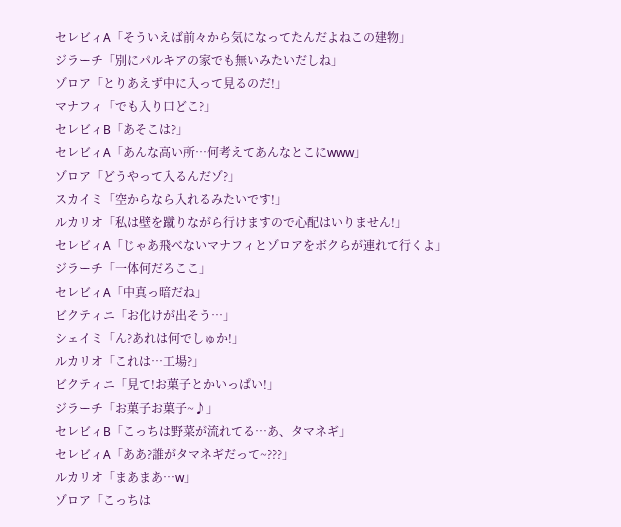セレビィA「そういえば前々から気になってたんだよねこの建物」
ジラーチ「別にパルキアの家でも無いみたいだしね」
ゾロア「とりあえず中に入って見るのだ!」
マナフィ「でも入り口どこ?」
セレビィB「あそこは?」
セレビィA「あんな高い所…何考えてあんなとこにwww」
ゾロア「どうやって入るんだゾ?」
スカイミ「空からなら入れるみたいです!」
ルカリオ「私は壁を蹴りながら行けますので心配はいりません!」
セレビィA「じゃあ飛べないマナフィとゾロアをボクらが連れて行くよ」
ジラーチ「一体何だろここ」
セレビィA「中真っ暗だね」
ビクティニ「お化けが出そう…」
シェイミ「ん?あれは何でしゅか!」
ルカリオ「これは…工場?」
ビクティニ「見て!お菓子とかいっぱい!」
ジラーチ「お菓子お菓子~♪」
セレビィB「こっちは野菜が流れてる…あ、タマネギ」
セレビィA「ああ?誰がタマネギだって~???」
ルカリオ「まあまあ…w」
ゾロア「こっちは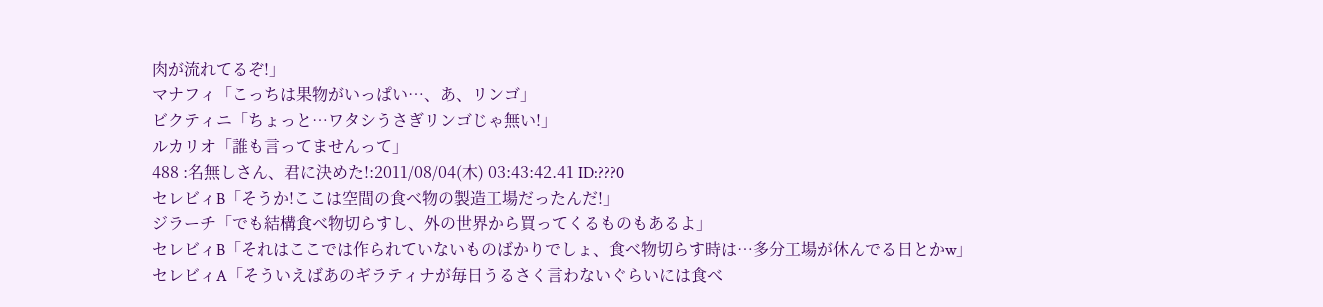肉が流れてるぞ!」
マナフィ「こっちは果物がいっぱい…、あ、リンゴ」
ビクティニ「ちょっと…ワタシうさぎリンゴじゃ無い!」
ルカリオ「誰も言ってませんって」
488 :名無しさん、君に決めた!:2011/08/04(木) 03:43:42.41 ID:???0
セレビィB「そうか!ここは空間の食べ物の製造工場だったんだ!」
ジラーチ「でも結構食べ物切らすし、外の世界から買ってくるものもあるよ」
セレビィB「それはここでは作られていないものばかりでしょ、食べ物切らす時は…多分工場が休んでる日とかw」
セレビィA「そういえばあのギラティナが毎日うるさく言わないぐらいには食べ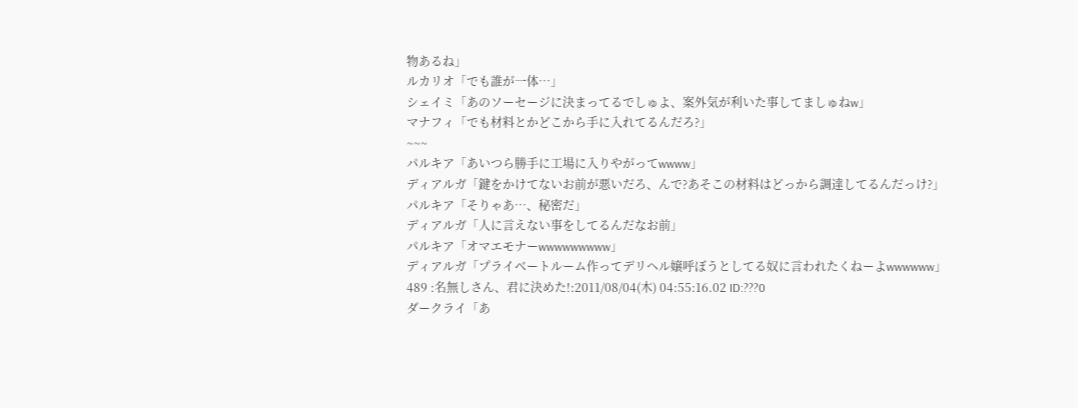物あるね」
ルカリオ「でも誰が一体…」
シェイミ「あのソーセージに決まってるでしゅよ、案外気が利いた事してましゅねw」
マナフィ「でも材料とかどこから手に入れてるんだろ?」
~~~
パルキア「あいつら勝手に工場に入りやがってwwww」
ディアルガ「鍵をかけてないお前が悪いだろ、んで?あそこの材料はどっから調達してるんだっけ?」
パルキア「そりゃあ…、秘密だ」
ディアルガ「人に言えない事をしてるんだなお前」
パルキア「オマエモナーwwwwwwwww」
ディアルガ「プライベートルーム作ってデリヘル嬢呼ぼうとしてる奴に言われたくねーよwwwwww」
489 :名無しさん、君に決めた!:2011/08/04(木) 04:55:16.02 ID:???0
ダークライ「あ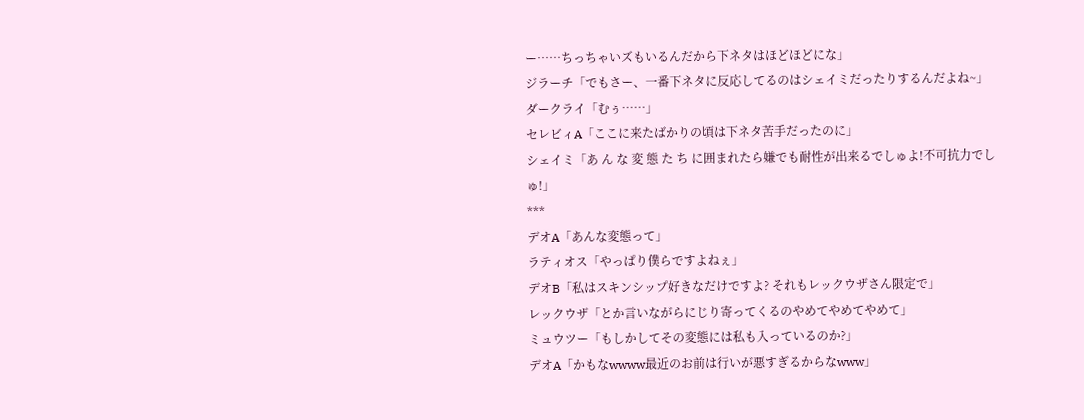ー……ちっちゃいズもいるんだから下ネタはほどほどにな」
ジラーチ「でもさー、一番下ネタに反応してるのはシェイミだったりするんだよね~」
ダークライ「むぅ……」
セレビィA「ここに来たばかりの頃は下ネタ苦手だったのに」
シェイミ「あ ん な 変 態 た ち に囲まれたら嫌でも耐性が出来るでしゅよ!不可抗力でしゅ!」
***
デオA「あんな変態って」
ラティオス「やっぱり僕らですよねぇ」
デオB「私はスキンシップ好きなだけですよ? それもレックウザさん限定で」
レックウザ「とか言いながらにじり寄ってくるのやめてやめてやめて」
ミュウツー「もしかしてその変態には私も入っているのか?」
デオA「かもなwwww最近のお前は行いが悪すぎるからなwww」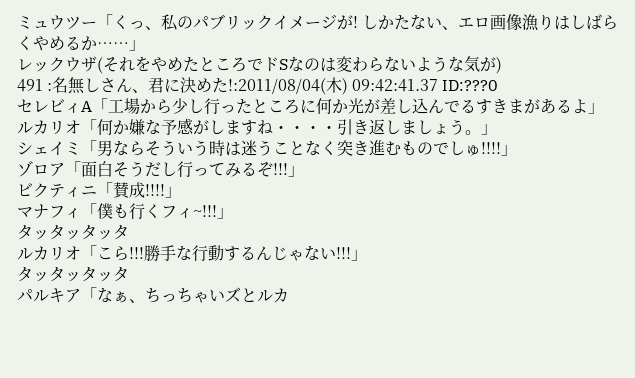ミュウツー「くっ、私のパブリックイメージが! しかたない、エロ画像漁りはしばらくやめるか……」
レックウザ(それをやめたところでドSなのは変わらないような気が)
491 :名無しさん、君に決めた!:2011/08/04(木) 09:42:41.37 ID:???0
セレビィA「工場から少し行ったところに何か光が差し込んでるすきまがあるよ」
ルカリオ「何か嫌な予感がしますね・・・・引き返しましょう。」
シェイミ「男ならそういう時は迷うことなく突き進むものでしゅ!!!!」
ゾロア「面白そうだし行ってみるぞ!!!」
ビクティニ「賛成!!!!」
マナフィ「僕も行くフィ~!!!」
タッタッタッタ
ルカリオ「こら!!!勝手な行動するんじゃない!!!」
タッタッタッタ
パルキア「なぁ、ちっちゃいズとルカ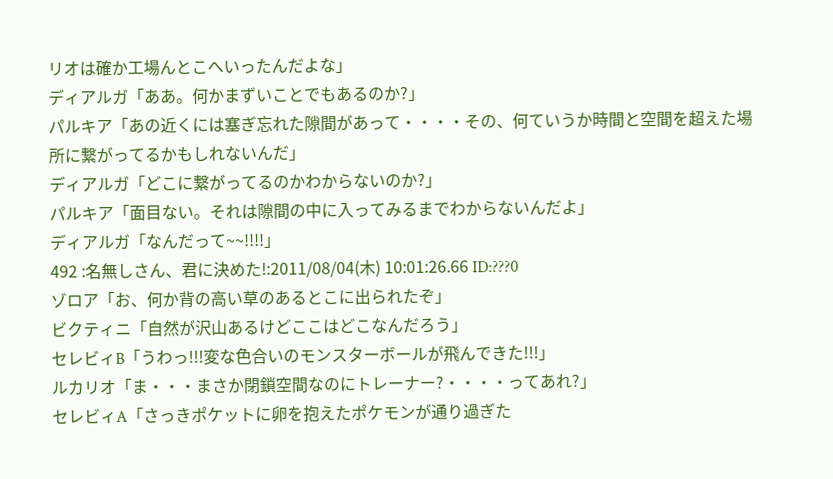リオは確か工場んとこへいったんだよな」
ディアルガ「ああ。何かまずいことでもあるのか?」
パルキア「あの近くには塞ぎ忘れた隙間があって・・・・その、何ていうか時間と空間を超えた場所に繋がってるかもしれないんだ」
ディアルガ「どこに繋がってるのかわからないのか?」
パルキア「面目ない。それは隙間の中に入ってみるまでわからないんだよ」
ディアルガ「なんだって~~!!!!」
492 :名無しさん、君に決めた!:2011/08/04(木) 10:01:26.66 ID:???0
ゾロア「お、何か背の高い草のあるとこに出られたぞ」
ビクティニ「自然が沢山あるけどここはどこなんだろう」
セレビィB「うわっ!!!変な色合いのモンスターボールが飛んできた!!!」
ルカリオ「ま・・・まさか閉鎖空間なのにトレーナー?・・・・ってあれ?」
セレビィA「さっきポケットに卵を抱えたポケモンが通り過ぎた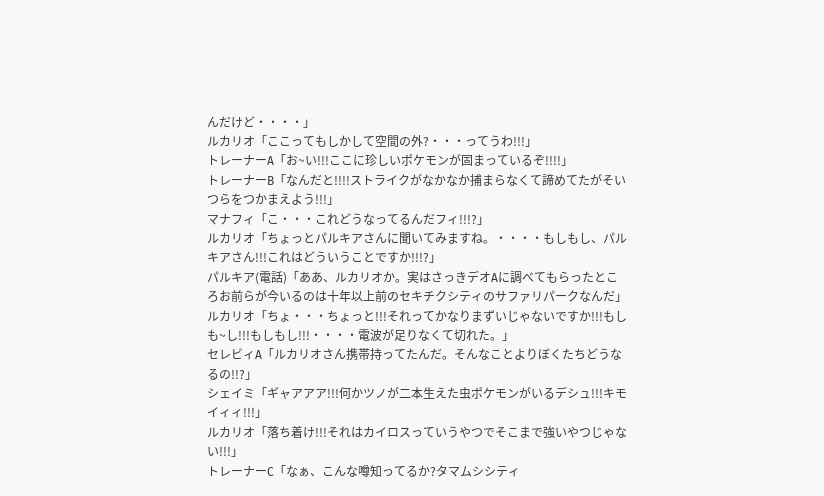んだけど・・・・」
ルカリオ「ここってもしかして空間の外?・・・ってうわ!!!」
トレーナーA「お~い!!!ここに珍しいポケモンが固まっているぞ!!!!」
トレーナーB「なんだと!!!!ストライクがなかなか捕まらなくて諦めてたがそいつらをつかまえよう!!!」
マナフィ「こ・・・これどうなってるんだフィ!!!?」
ルカリオ「ちょっとパルキアさんに聞いてみますね。・・・・もしもし、パルキアさん!!!これはどういうことですか!!!?」
パルキア(電話)「ああ、ルカリオか。実はさっきデオAに調べてもらったところお前らが今いるのは十年以上前のセキチクシティのサファリパークなんだ」
ルカリオ「ちょ・・・ちょっと!!!それってかなりまずいじゃないですか!!!もしも~し!!!もしもし!!!・・・・電波が足りなくて切れた。」
セレビィA「ルカリオさん携帯持ってたんだ。そんなことよりぼくたちどうなるの!!?」
シェイミ「ギャアアア!!!何かツノが二本生えた虫ポケモンがいるデシュ!!!キモイィィ!!!」
ルカリオ「落ち着け!!!それはカイロスっていうやつでそこまで強いやつじゃない!!!」
トレーナーC「なぁ、こんな噂知ってるか?タマムシシティ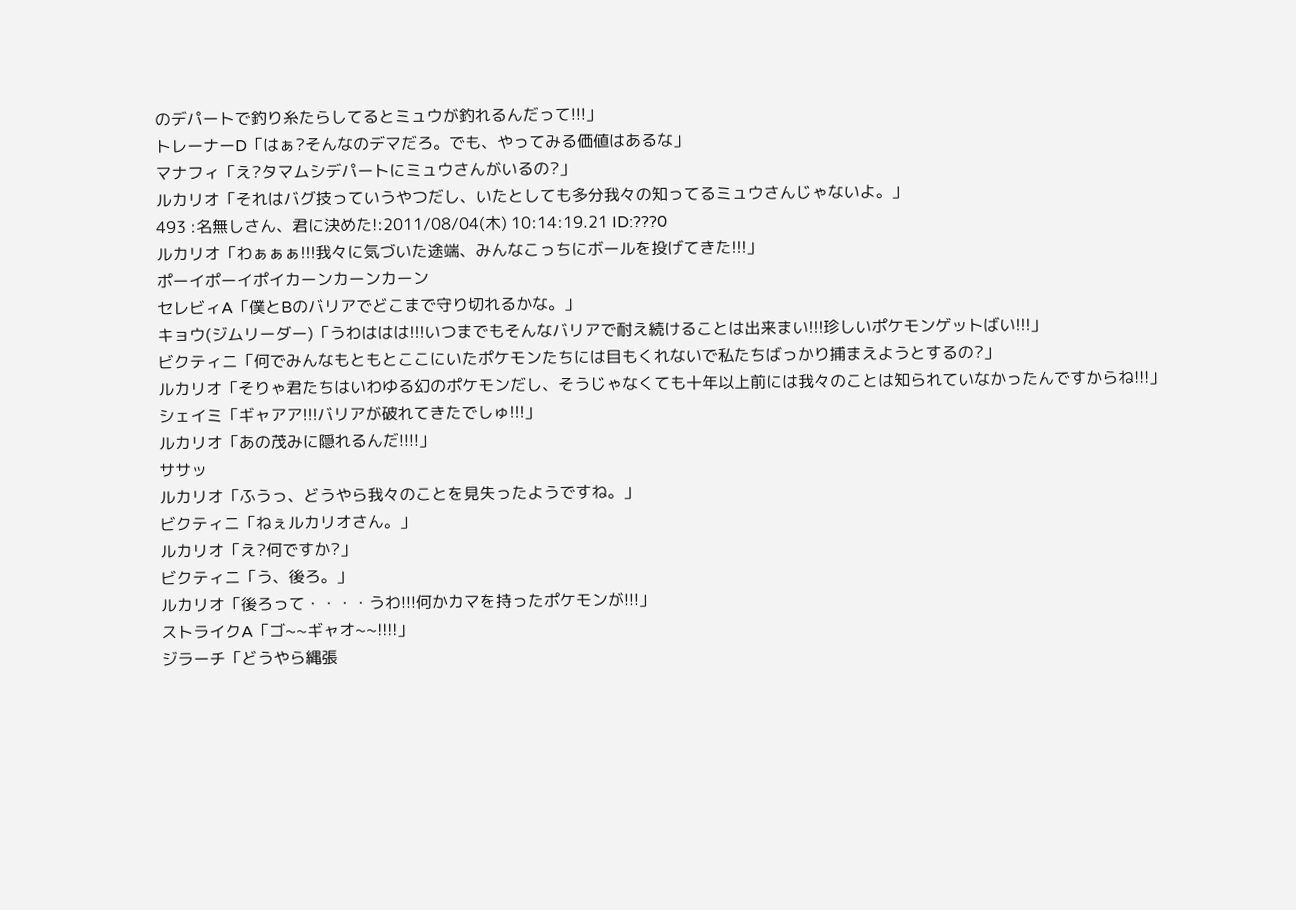のデパートで釣り糸たらしてるとミュウが釣れるんだって!!!」
トレーナーD「はぁ?そんなのデマだろ。でも、やってみる価値はあるな」
マナフィ「え?タマムシデパートにミュウさんがいるの?」
ルカリオ「それはバグ技っていうやつだし、いたとしても多分我々の知ってるミュウさんじゃないよ。」
493 :名無しさん、君に決めた!:2011/08/04(木) 10:14:19.21 ID:???0
ルカリオ「わぁぁぁ!!!我々に気づいた途端、みんなこっちにボールを投げてきた!!!」
ポーイポーイポイカーンカーンカーン
セレビィA「僕とBのバリアでどこまで守り切れるかな。」
キョウ(ジムリーダー)「うわははは!!!いつまでもそんなバリアで耐え続けることは出来まい!!!珍しいポケモンゲットばい!!!」
ビクティニ「何でみんなもともとここにいたポケモンたちには目もくれないで私たちばっかり捕まえようとするの?」
ルカリオ「そりゃ君たちはいわゆる幻のポケモンだし、そうじゃなくても十年以上前には我々のことは知られていなかったんですからね!!!」
シェイミ「ギャアア!!!バリアが破れてきたでしゅ!!!」
ルカリオ「あの茂みに隠れるんだ!!!!」
ササッ
ルカリオ「ふうっ、どうやら我々のことを見失ったようですね。」
ビクティニ「ねぇルカリオさん。」
ルカリオ「え?何ですか?」
ビクティニ「う、後ろ。」
ルカリオ「後ろって・・・・うわ!!!何かカマを持ったポケモンが!!!」
ストライクA「ゴ~~ギャオ~~!!!!」
ジラーチ「どうやら縄張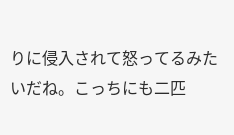りに侵入されて怒ってるみたいだね。こっちにも二匹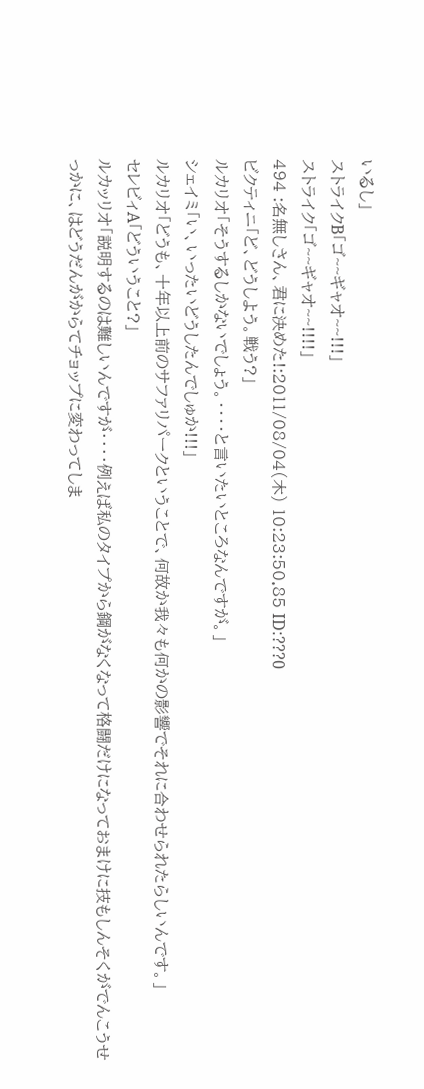いるし」
ストライクB「ゴ~~ギャオ~~!!!」
ストライク「ゴ~~ギャオ~~!!!!」
494 :名無しさん、君に決めた!:2011/08/04(木) 10:23:50.85 ID:???0
ビクティニ「ど、どうしよう。戦う?」
ルカリオ「そうするしかないでしょう。・・・・と言いたいところなんですが。」
シェイミ「い、いったいどうしたんでしゅか!!!」
ルカリオ「どうも、十年以上前のサファリパークということで、何故か我々も何かの影響でそれに合わせられたらしいんです。」
セレビィA「どういうこと?」
ルカッリオ「説明するのは難しいんですが・・・・例えば私のタイプから鋼がなくなって格闘だけになっておまけに技もしんそくがでんこうせっかに、はどうだんがからてチョップに変わってしま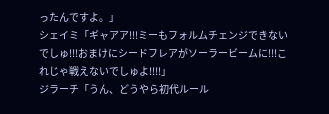ったんですよ。」
シェイミ「ギャアア!!!ミーもフォルムチェンジできないでしゅ!!!おまけにシードフレアがソーラービームに!!!これじゃ戦えないでしゅよ!!!!」
ジラーチ「うん、どうやら初代ルール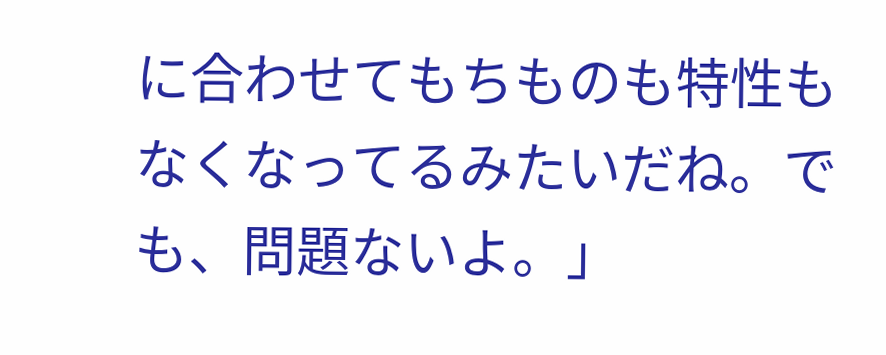に合わせてもちものも特性もなくなってるみたいだね。でも、問題ないよ。」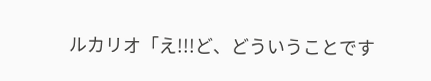ルカリオ「え!!!ど、どういうことです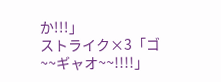か!!!」
ストライク×3「ゴ~~ギャオ~~!!!!」